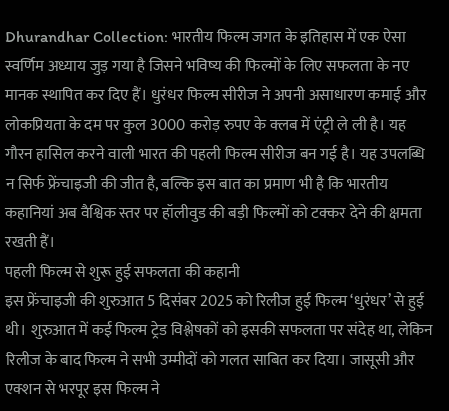Dhurandhar Collection: भारतीय फिल्म जगत के इतिहास में एक ऐसा स्वर्णिम अध्याय जुड़ गया है जिसने भविष्य की फिल्मों के लिए सफलता के नए मानक स्थापित कर दिए हैं। धुरंधर फिल्म सीरीज ने अपनी असाधारण कमाई और लोकप्रियता के दम पर कुल 3000 करोड़ रुपए के क्लब में एंट्री ले ली है। यह गौरन हासिल करने वाली भारत की पहली फिल्म सीरीज बन गई है। यह उपलब्धि न सिर्फ फ्रेंचाइजी की जीत है, बल्कि इस बात का प्रमाण भी है कि भारतीय कहानियां अब वैश्विक स्तर पर हॉलीवुड की बड़ी फिल्मों को टक्कर देने की क्षमता रखती हैं।
पहली फिल्म से शुरू हुई सफलता की कहानी
इस फ्रेंचाइजी की शुरुआत 5 दिसंबर 2025 को रिलीज हुई फिल्म ‘धुरंधर’ से हुई थी। शुरुआत में कई फिल्म ट्रेड विश्लेषकों को इसकी सफलता पर संदेह था, लेकिन रिलीज के बाद फिल्म ने सभी उम्मीदों को गलत साबित कर दिया। जासूसी और एक्शन से भरपूर इस फिल्म ने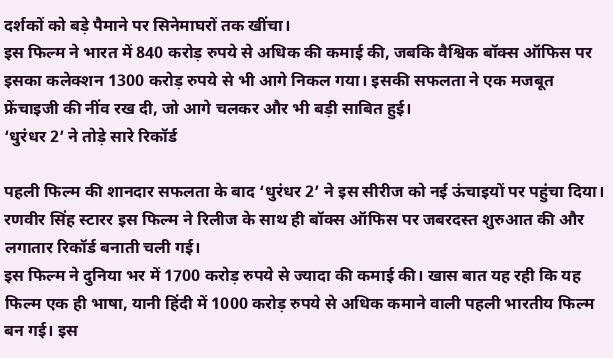दर्शकों को बड़े पैमाने पर सिनेमाघरों तक खींचा।
इस फिल्म ने भारत में 840 करोड़ रुपये से अधिक की कमाई की, जबकि वैश्विक बॉक्स ऑफिस पर इसका कलेक्शन 1300 करोड़ रुपये से भी आगे निकल गया। इसकी सफलता ने एक मजबूत फ्रेंचाइजी की नींव रख दी, जो आगे चलकर और भी बड़ी साबित हुई।
‘धुरंधर 2’ ने तोड़े सारे रिकॉर्ड

पहली फिल्म की शानदार सफलता के बाद ‘धुरंधर 2’ ने इस सीरीज को नई ऊंचाइयों पर पहुंचा दिया। रणवीर सिंह स्टारर इस फिल्म ने रिलीज के साथ ही बॉक्स ऑफिस पर जबरदस्त शुरुआत की और लगातार रिकॉर्ड बनाती चली गई।
इस फिल्म ने दुनिया भर में 1700 करोड़ रुपये से ज्यादा की कमाई की। खास बात यह रही कि यह फिल्म एक ही भाषा, यानी हिंदी में 1000 करोड़ रुपये से अधिक कमाने वाली पहली भारतीय फिल्म बन गई। इस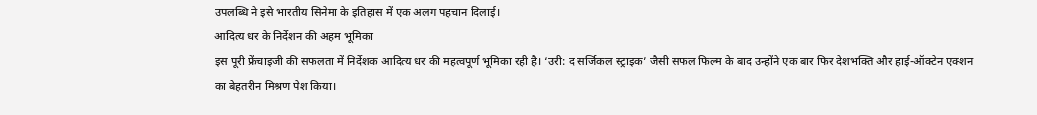उपलब्धि ने इसे भारतीय सिनेमा के इतिहास में एक अलग पहचान दिलाई।
आदित्य धर के निर्देशन की अहम भूमिका
इस पूरी फ्रेंचाइजी की सफलता में निर्देशक आदित्य धर की महत्वपूर्ण भूमिका रही है। ‘उरी: द सर्जिकल स्ट्राइक’ जैसी सफल फिल्म के बाद उन्होंने एक बार फिर देशभक्ति और हाई-ऑक्टेन एक्शन का बेहतरीन मिश्रण पेश किया।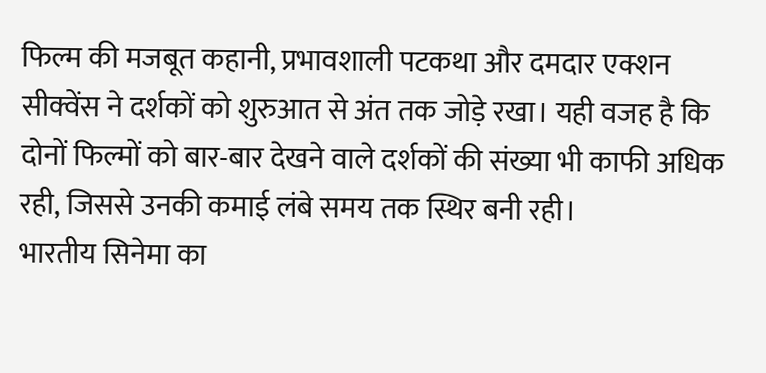फिल्म की मजबूत कहानी, प्रभावशाली पटकथा और दमदार एक्शन सीक्वेंस ने दर्शकों को शुरुआत से अंत तक जोड़े रखा। यही वजह है कि दोनों फिल्मों को बार-बार देखने वाले दर्शकों की संख्या भी काफी अधिक रही, जिससे उनकी कमाई लंबे समय तक स्थिर बनी रही।
भारतीय सिनेमा का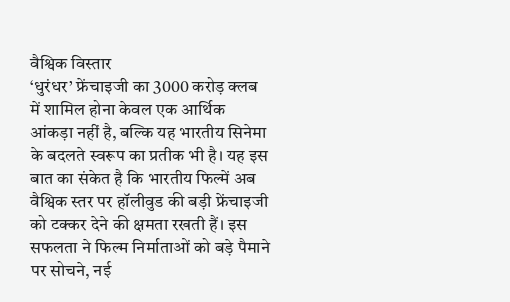वैश्विक विस्तार
‘धुरंधर’ फ्रेंचाइजी का 3000 करोड़ क्लब में शामिल होना केवल एक आर्थिक आंकड़ा नहीं है, बल्कि यह भारतीय सिनेमा के बदलते स्वरूप का प्रतीक भी है। यह इस बात का संकेत है कि भारतीय फिल्में अब वैश्विक स्तर पर हॉलीवुड की बड़ी फ्रेंचाइजी को टक्कर देने की क्षमता रखती हैं। इस सफलता ने फिल्म निर्माताओं को बड़े पैमाने पर सोचने, नई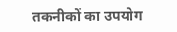तकनीकों का उपयोग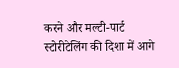करने और मल्टी-पार्ट स्टोरीटेलिंग की दिशा में आगे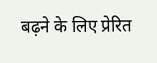बढ़ने के लिए प्रेरित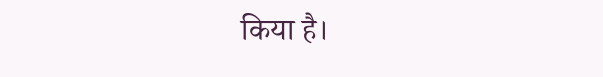किया है।